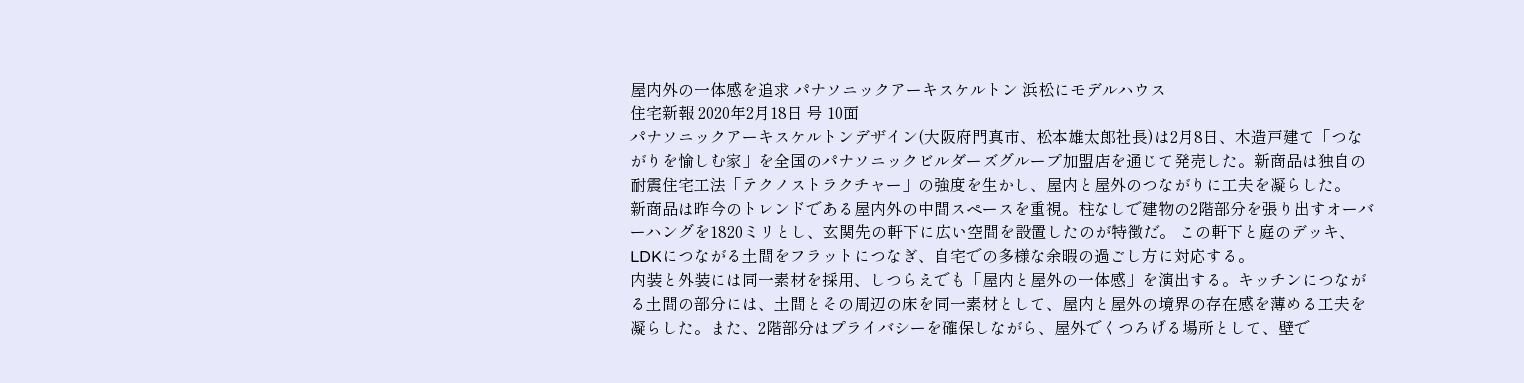屋内外の一体感を追求 パナソニックアーキスケルトン 浜松にモデルハウス
住宅新報 2020年2月18日 号 10面
パナソニックアーキスケルトンデザイン(大阪府門真市、松本雄太郎社長)は2月8日、木造戸建て「つながりを愉しむ家」を全国のパナソニックビルダーズグループ加盟店を通じて発売した。新商品は独自の耐震住宅工法「テクノストラクチャー」の強度を生かし、屋内と屋外のつながりに工夫を凝らした。
新商品は昨今のトレンドである屋内外の中間スペースを重視。柱なしで建物の2階部分を張り出すオーバーハングを1820ミリとし、玄関先の軒下に広い空間を設置したのが特徴だ。 この軒下と庭のデッキ、LDKにつながる土間をフラットにつなぎ、自宅での多様な余暇の過ごし方に対応する。
内装と外装には同一素材を採用、しつらえでも「屋内と屋外の一体感」を演出する。キッチンにつながる土間の部分には、土間とその周辺の床を同一素材として、屋内と屋外の境界の存在感を薄める工夫を凝らした。また、2階部分はプライバシーを確保しながら、屋外でくつろげる場所として、壁で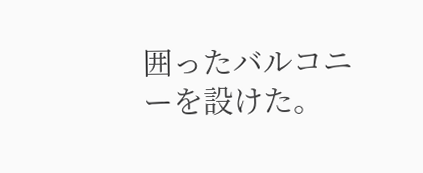囲ったバルコニーを設けた。